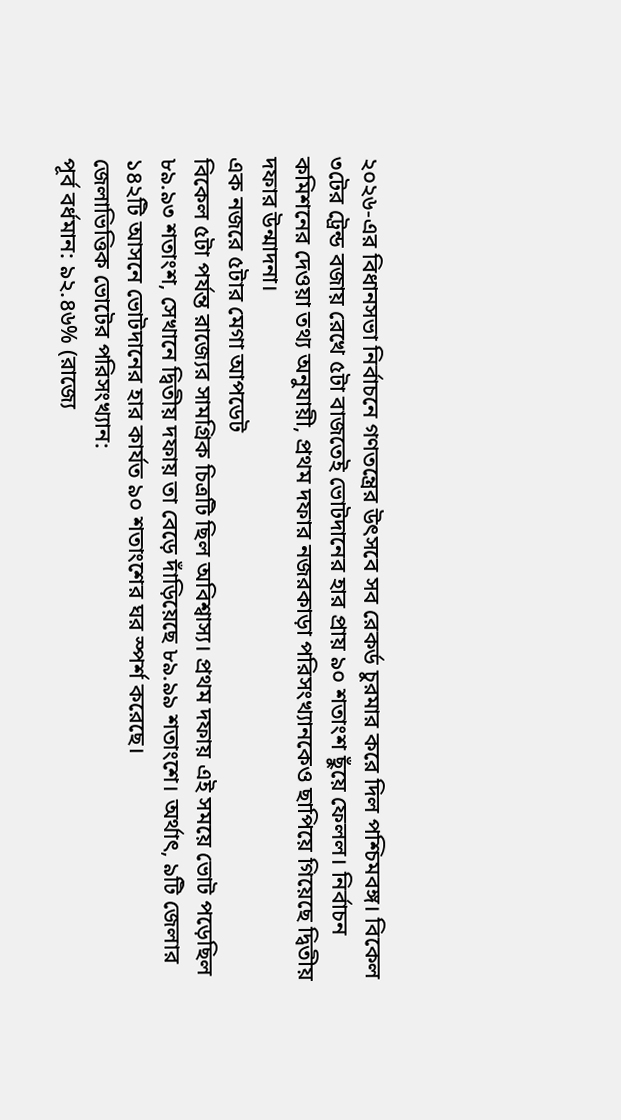২০২৬-এর বিধানসভা নির্বাচনে গণতন্ত্রের উৎসবে সব রেকর্ড চুরমার করে দিল পশ্চিমবঙ্গ। বিকেল ৩টের ট্রেন্ড বজায় রেখে ৫টা বাজতেই ভোটদানের হার প্রায় ৯০ শতাংশ ছুঁয়ে ফেলল। নির্বাচন কমিশনের দেওয়া তথ্য অনুযায়ী, প্রথম দফার নজরকাড়া পরিসংখ্যানকেও ছাপিয়ে গিয়েছে দ্বিতীয় দফার উন্মাদনা।
এক নজরে ৫টার মেগা আপডেট
বিকেল ৫টা পর্যন্ত রাজ্যের সামগ্রিক চিত্রটি ছিল অবিশ্বাস্য। প্রথম দফায় এই সময়ে ভোট পড়েছিল ৮৯.৯৩ শতাংশ, সেখানে দ্বিতীয় দফায় তা বেড়ে দাঁড়িয়েছে ৮৯.৯৯ শতাংশে। অর্থাৎ, ৯টি জেলার ১৪২টি আসনে ভোটদানের হার কার্যত ৯০ শতাংশের ঘর স্পর্শ করেছে।
জেলাভিত্তিক ভোটের পরিসংখ্যান:
পূর্ব বর্ধমান: ৯২.৪৬% (রাজ্যে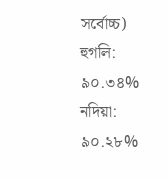সর্বোচ্চ)
হুগলি: ৯০.৩৪%
নদিয়া: ৯০.২৮%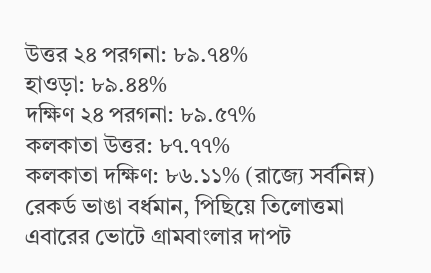উত্তর ২৪ পরগনা: ৮৯.৭৪%
হাওড়া: ৮৯.৪৪%
দক্ষিণ ২৪ পরগনা: ৮৯.৫৭%
কলকাতা উত্তর: ৮৭.৭৭%
কলকাতা দক্ষিণ: ৮৬.১১% (রাজ্যে সর্বনিম্ন)
রেকর্ড ভাঙা বর্ধমান, পিছিয়ে তিলোত্তমা
এবারের ভোটে গ্রামবাংলার দাপট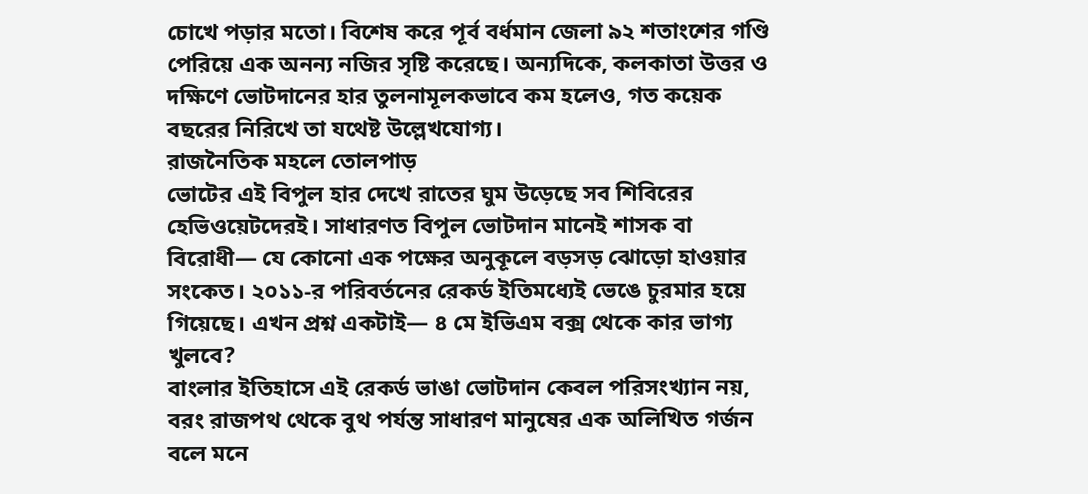চোখে পড়ার মতো। বিশেষ করে পূর্ব বর্ধমান জেলা ৯২ শতাংশের গণ্ডি পেরিয়ে এক অনন্য নজির সৃষ্টি করেছে। অন্যদিকে, কলকাতা উত্তর ও দক্ষিণে ভোটদানের হার তুলনামূলকভাবে কম হলেও, গত কয়েক বছরের নিরিখে তা যথেষ্ট উল্লেখযোগ্য।
রাজনৈতিক মহলে তোলপাড়
ভোটের এই বিপুল হার দেখে রাতের ঘুম উড়েছে সব শিবিরের হেভিওয়েটদেরই। সাধারণত বিপুল ভোটদান মানেই শাসক বা বিরোধী— যে কোনো এক পক্ষের অনুকূলে বড়সড় ঝোড়ো হাওয়ার সংকেত। ২০১১-র পরিবর্তনের রেকর্ড ইতিমধ্যেই ভেঙে চুরমার হয়ে গিয়েছে। এখন প্রশ্ন একটাই— ৪ মে ইভিএম বক্স থেকে কার ভাগ্য খুলবে?
বাংলার ইতিহাসে এই রেকর্ড ভাঙা ভোটদান কেবল পরিসংখ্যান নয়, বরং রাজপথ থেকে বুথ পর্যন্ত সাধারণ মানুষের এক অলিখিত গর্জন বলে মনে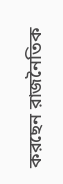করছেন রাজনৈতিক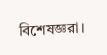বিশেষজ্ঞরা।